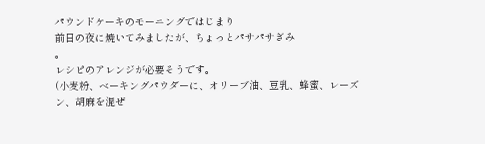パウンドケーキのモーニングではじまり
前日の夜に焼いてみましたが、ちょっとパサパサぎみ
。
レシピのアレンジが必要そうです。
(小麦粉、ベーキングパウダーに、オリーブ油、豆乳、蜂蜜、レーズン、胡麻を混ぜ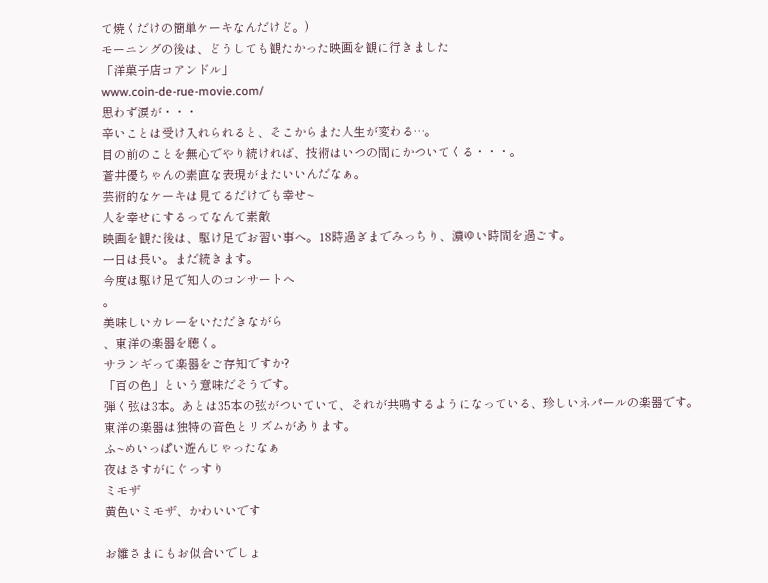て焼くだけの簡単ケーキなんだけど。)
モーニングの後は、どうしても観たかった映画を観に行きました
「洋菓子店コアンドル」
www.coin-de-rue-movie.com/
思わず涙が・・・
辛いことは受け入れられると、そこからまた人生が変わる…。
目の前のことを無心でやり続ければ、技術はいつの間にかついてくる・・・。
蒼井優ちゃんの素直な表現がまたいいんだなぁ。
芸術的なケーキは見てるだけでも幸せ~
人を幸せにするってなんて素敵
映画を観た後は、駆け足でお習い事へ。18時過ぎまでみっちり、濃ゆい時間を過ごす。
一日は長い。まだ続きます。
今度は駆け足で知人のコンサートへ
。
美味しいカレーをいただきながら
、東洋の楽器を聴く。
サランギって楽器をご存知ですか?
「百の色」という意味だそうです。
弾く弦は3本。あとは35本の弦がついていて、それが共鳴するようになっている、珍しいネパールの楽器です。
東洋の楽器は独特の音色とリズムがあります。
ふ~めいっぱい遊んじゃったなぁ
夜はさすがにぐっすり
ミモザ
黄色いミモザ、かわいいです

お雛さまにもお似合いでしょ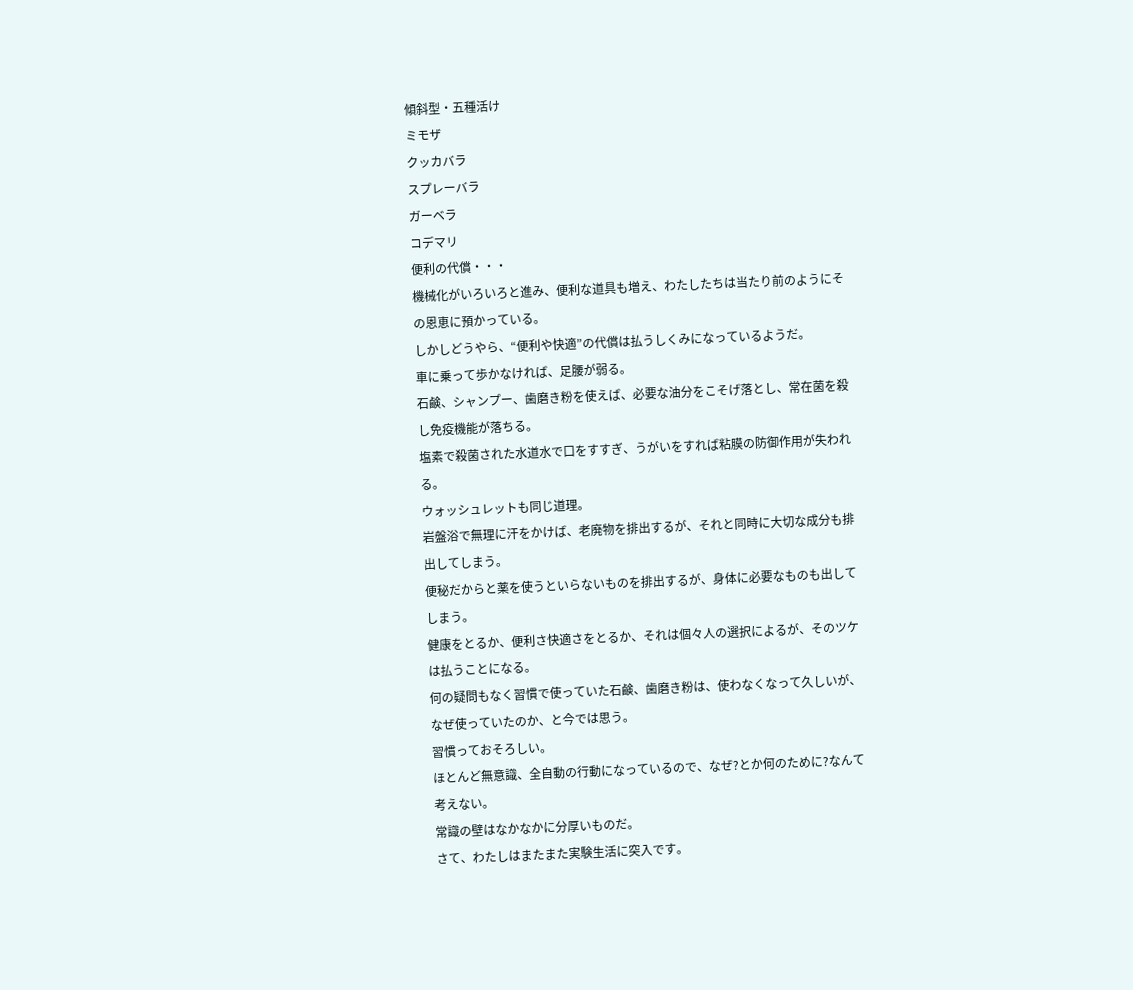傾斜型・五種活け
ミモザ
クッカバラ
スプレーバラ
ガーベラ
コデマリ
便利の代償・・・
機械化がいろいろと進み、便利な道具も増え、わたしたちは当たり前のようにその恩恵に預かっている。
しかしどうやら、“便利や快適”の代償は払うしくみになっているようだ。
車に乗って歩かなければ、足腰が弱る。
石鹸、シャンプー、歯磨き粉を使えば、必要な油分をこそげ落とし、常在菌を殺し免疫機能が落ちる。
塩素で殺菌された水道水で口をすすぎ、うがいをすれば粘膜の防御作用が失われる。
ウォッシュレットも同じ道理。
岩盤浴で無理に汗をかけば、老廃物を排出するが、それと同時に大切な成分も排出してしまう。
便秘だからと薬を使うといらないものを排出するが、身体に必要なものも出してしまう。
健康をとるか、便利さ快適さをとるか、それは個々人の選択によるが、そのツケは払うことになる。
何の疑問もなく習慣で使っていた石鹸、歯磨き粉は、使わなくなって久しいが、なぜ使っていたのか、と今では思う。
習慣っておそろしい。
ほとんど無意識、全自動の行動になっているので、なぜ?とか何のために?なんて考えない。
常識の壁はなかなかに分厚いものだ。
さて、わたしはまたまた実験生活に突入です。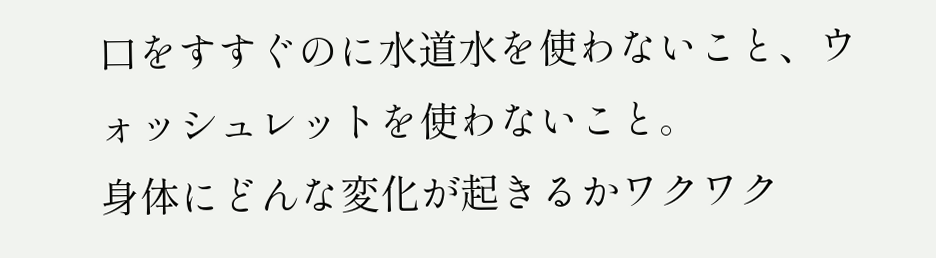口をすすぐのに水道水を使わないこと、ウォッシュレットを使わないこと。
身体にどんな変化が起きるかワクワク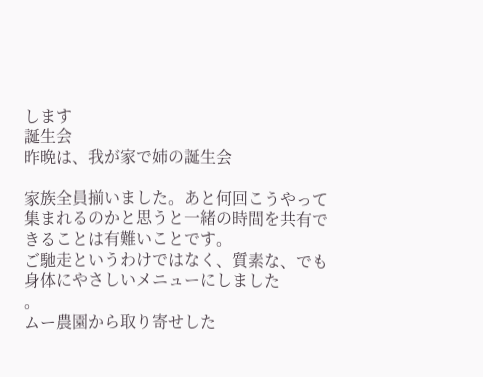します
誕生会
昨晩は、我が家で姉の誕生会

家族全員揃いました。あと何回こうやって集まれるのかと思うと一緒の時間を共有できることは有難いことです。
ご馳走というわけではなく、質素な、でも身体にやさしいメニューにしました
。
ムー農園から取り寄せした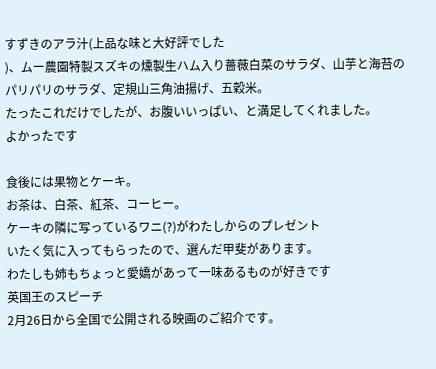すずきのアラ汁(上品な味と大好評でした
)、ムー農園特製スズキの燻製生ハム入り薔薇白菜のサラダ、山芋と海苔のパリパリのサラダ、定規山三角油揚げ、五穀米。
たったこれだけでしたが、お腹いいっぱい、と満足してくれました。
よかったです

食後には果物とケーキ。
お茶は、白茶、紅茶、コーヒー。
ケーキの隣に写っているワニ(?)がわたしからのプレゼント
いたく気に入ってもらったので、選んだ甲斐があります。
わたしも姉もちょっと愛嬌があって一味あるものが好きです
英国王のスピーチ
2月26日から全国で公開される映画のご紹介です。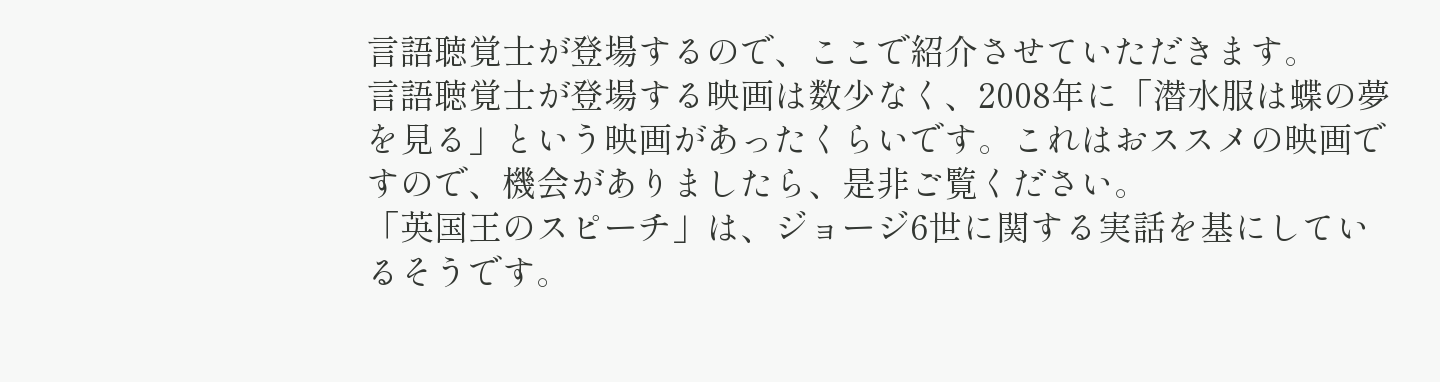言語聴覚士が登場するので、ここで紹介させていただきます。
言語聴覚士が登場する映画は数少なく、2008年に「潜水服は蝶の夢を見る」という映画があったくらいです。これはおススメの映画ですので、機会がありましたら、是非ご覧ください。
「英国王のスピーチ」は、ジョージ6世に関する実話を基にしているそうです。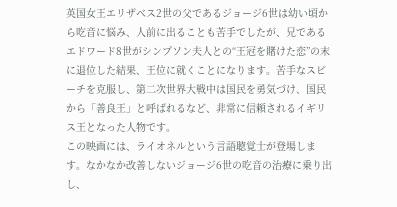英国女王エリザベス2世の父であるジョージ6世は幼い頃から吃音に悩み、人前に出ることも苦手でしたが、兄であるエドワード8世がシンプソン夫人との“王冠を賭けた恋”の末に退位した結果、王位に就くことになります。苦手なスピーチを克服し、第二次世界大戦中は国民を勇気づけ、国民から「善良王」と呼ばれるなど、非常に信頼されるイギリス王となった人物です。
この映画には、ライオネルという言語聴覚士が登場します。なかなか改善しないジョージ6世の吃音の治療に乗り出し、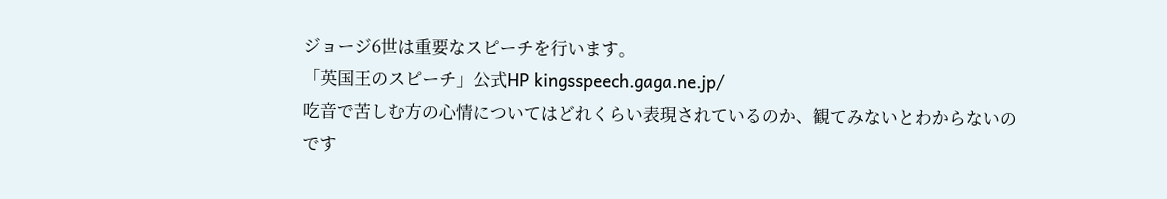ジョージ6世は重要なスピーチを行います。
「英国王のスピーチ」公式HP kingsspeech.gaga.ne.jp/
吃音で苦しむ方の心情についてはどれくらい表現されているのか、観てみないとわからないのです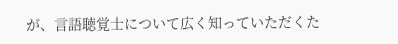が、言語聴覚士について広く知っていただくた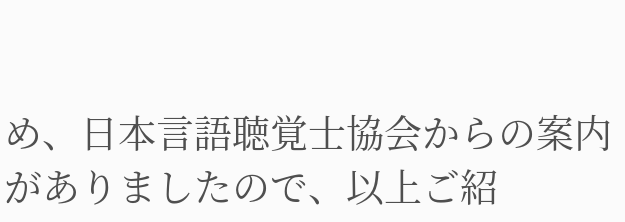め、日本言語聴覚士協会からの案内がありましたので、以上ご紹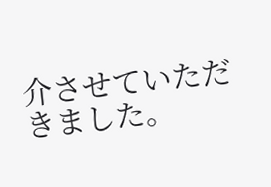介させていただきました。